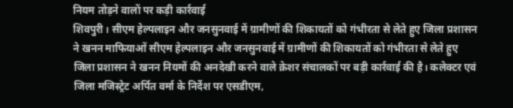नियम तोड़ने वालों पर कड़ी कार्रवाई
शिवपुरी। सीएम हेल्पलाइन और जनसुनवाई में ग्रामीणों की शिकायतों को गंभीरता से लेते हुए जिला प्रशासन ने खनन माफियाओं सीएम हेल्पलाइन और जनसुनवाई में ग्रामीणों की शिकायतों को गंभीरता से लेते हुए जिला प्रशासन ने खनन नियमों की अनदेखी करने वाले क्रेशर संचालकों पर बड़ी कार्रवाई की है। कलेक्टर एवं जिला मजिस्ट्रेट अर्पित वर्मा के निर्देश पर एसडीएम,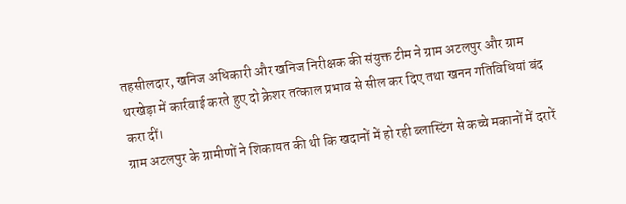तहसीलदार, खनिज अधिकारी और खनिज निरीक्षक की संयुक्त टीम ने ग्राम अटलपुर और ग्राम थरखेड़ा में कार्रवाई करते हुए दो क्रेशर तत्काल प्रभाव से सील कर दिए तथा खनन गतिविधियां बंद करा दीं।
ग्राम अटलपुर के ग्रामीणों ने शिकायत की थी कि खदानों में हो रही ब्लास्टिंग से कच्चे मकानों में दरारें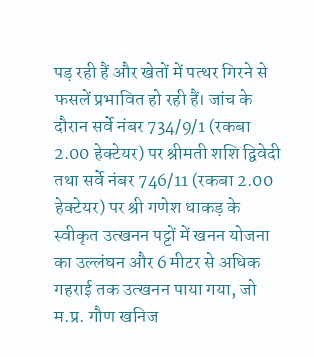पड़ रही हैं और खेतों में पत्थर गिरने से फसलें प्रभावित हो रही हैं। जांच के दौरान सर्वे नंबर 734/9/1 (रकबा 2.00 हेक्टेयर) पर श्रीमती शशि द्विवेदी तथा सर्वे नंबर 746/11 (रकबा 2.00 हेक्टेयर) पर श्री गणेश धाकड़ के स्वीकृत उत्खनन पट्टों में खनन योजना का उल्लंघन और 6 मीटर से अधिक गहराई तक उत्खनन पाया गया, जो म.प्र. गौण खनिज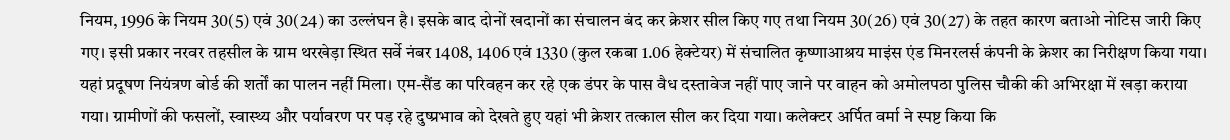नियम, 1996 के नियम 30(5) एवं 30(24) का उल्लंघन है। इसके बाद दोनों खदानों का संचालन बंद कर क्रेशर सील किए गए तथा नियम 30(26) एवं 30(27) के तहत कारण बताओ नोटिस जारी किए गए। इसी प्रकार नरवर तहसील के ग्राम थरखेड़ा स्थित सर्वे नंबर 1408, 1406 एवं 1330 (कुल रकबा 1.06 हेक्टेयर) में संचालित कृष्णाआश्रय माइंस एंड मिनरलर्स कंपनी के क्रेशर का निरीक्षण किया गया। यहां प्रदूषण नियंत्रण बोर्ड की शर्तों का पालन नहीं मिला। एम-सैंड का परिवहन कर रहे एक डंपर के पास वैध दस्तावेज नहीं पाए जाने पर वाहन को अमोलपठा पुलिस चौकी की अभिरक्षा में खड़ा कराया गया। ग्रामीणों की फसलों, स्वास्थ्य और पर्यावरण पर पड़ रहे दुष्प्रभाव को देखते हुए यहां भी क्रेशर तत्काल सील कर दिया गया। कलेक्टर अर्पित वर्मा ने स्पष्ट किया कि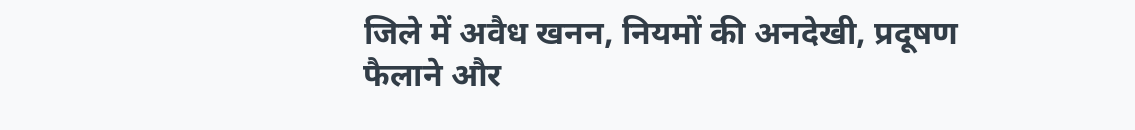जिले में अवैध खनन, नियमों की अनदेखी, प्रदूषण फैलाने और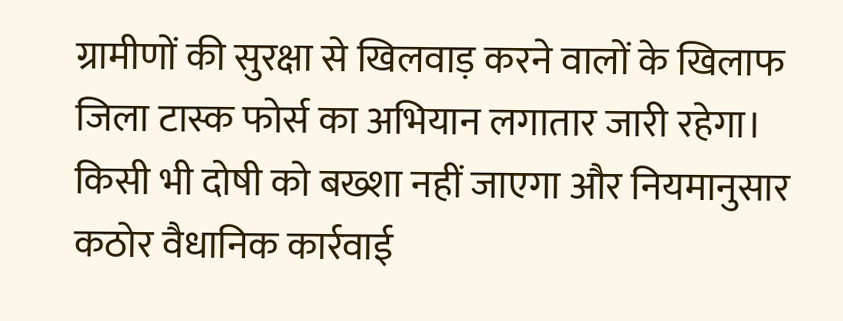ग्रामीणों की सुरक्षा से खिलवाड़ करने वालों के खिलाफ जिला टास्क फोर्स का अभियान लगातार जारी रहेगा। किसी भी दोषी को बख्शा नहीं जाएगा और नियमानुसार कठोर वैधानिक कार्रवाई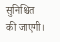सुनिश्चित की जाएगी।